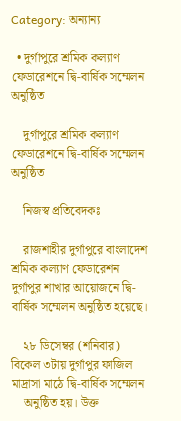Category: অন্যান্য

  • দুর্গাপুরে শ্রমিক কল্যাণ ফেডারেশনে দ্বি-বার্ষিক সম্মেলন অনুষ্ঠিত

    দুর্গাপুরে শ্রমিক কল্যাণ ফেডারেশনে দ্বি-বার্ষিক সম্মেলন অনুষ্ঠিত

    নিজস্ব প্রতিবেদকঃ

    রাজশাহীর দুর্গাপুরে বাংলাদেশ শ্রমিক কল্যাণ ফেডারেশন দুর্গাপুর শাখার আয়োজনে দ্বি-বার্ষিক সম্মেলন অনুষ্ঠিত হয়েছে।

    ২৮ ডিসেম্বর (শনিবার) বিকেল ৩টায় দুর্গাপুর ফাজিল মাদ্রাসা মাঠে দ্বি-বার্ষিক সম্মেলন
    অনুষ্ঠিত হয়। উক্ত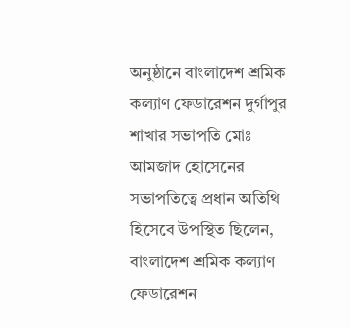অনুষ্ঠানে বাংলাদেশ শ্রমিক কল্যাণ ফেডারেশন দুর্গাপুর শাখার সভাপতি মোঃ আমজাদ হোসেনের সভাপতিত্বে প্রধান অতিথি হিসেবে উপস্থিত ছিলেন, বাংলাদেশ শ্রমিক কল্যাণ ফেডারেশন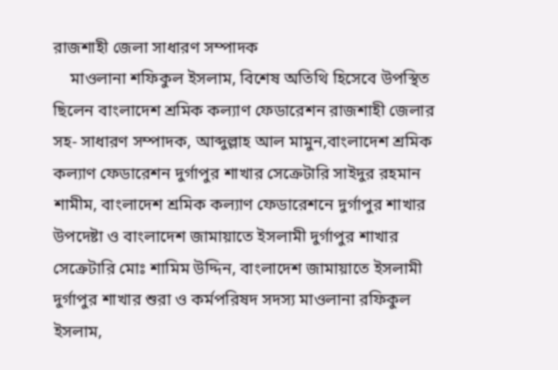রাজশাহী জেলা সাধারণ সম্পাদক
    মাওলানা শফিকুল ইসলাম, বিশেষ অতিথি হিসেবে উপস্থিত ছিলেন বাংলাদেশ শ্রমিক কল্যাণ ফেডারেশন রাজশাহী জেলার সহ- সাধারণ সম্পাদক, আব্দুল্লাহ আল মামুন,বাংলাদেশ শ্রমিক কল্যাণ ফেডারেশন দুর্গাপুর শাখার সেক্রেটারি সাইদুর রহমান শামীম, বাংলাদেশ শ্রমিক কল্যাণ ফেডারেশনে দুর্গাপুর শাখার উপদেষ্টা ও বাংলাদেশ জামায়াতে ইসলামী দুর্গাপুর শাখার সেক্রেটারি মোঃ শামিম উদ্দিন, বাংলাদেশ জামায়াতে ইসলামী দুর্গাপুর শাখার শুরা ও কর্মপরিষদ সদস্য মাওলানা রফিকুল ইসলাম,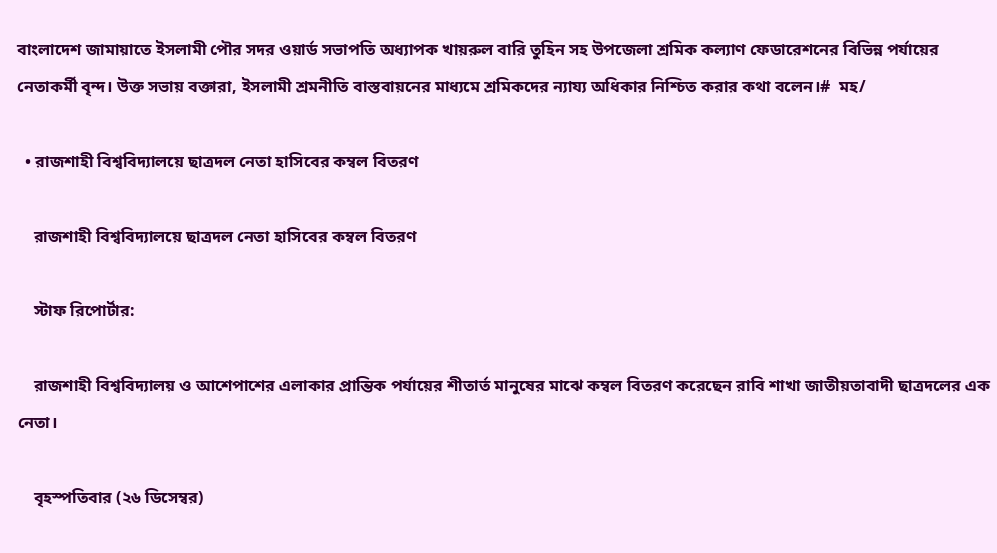বাংলাদেশ জামায়াতে ইসলামী পৌর সদর ওয়ার্ড সভাপতি অধ্যাপক খায়রুল বারি তুহিন সহ উপজেলা শ্রমিক কল্যাণ ফেডারেশনের বিভিন্ন পর্যায়ের নেতাকর্মী বৃন্দ। উক্ত সভায় বক্তারা, ইসলামী শ্রমনীতি বাস্তবায়নের মাধ্যমে শ্রমিকদের ন্যায্য অধিকার নিশ্চিত করার কথা বলেন।#  মহ/

  • রাজশাহী বিশ্ববিদ্যালয়ে ছাত্রদল নেতা হাসিবের কম্বল বিতরণ

    রাজশাহী বিশ্ববিদ্যালয়ে ছাত্রদল নেতা হাসিবের কম্বল বিতরণ

    স্টাফ রিপোর্টার:

    রাজশাহী বিশ্ববিদ্যালয় ও আশেপাশের এলাকার প্রান্তিক পর্যায়ের শীতার্ত মানুষের মাঝে কম্বল বিতরণ করেছেন রাবি শাখা জাতীয়তাবাদী ছাত্রদলের এক নেতা।

    বৃহস্পতিবার (২৬ ডিসেম্বর)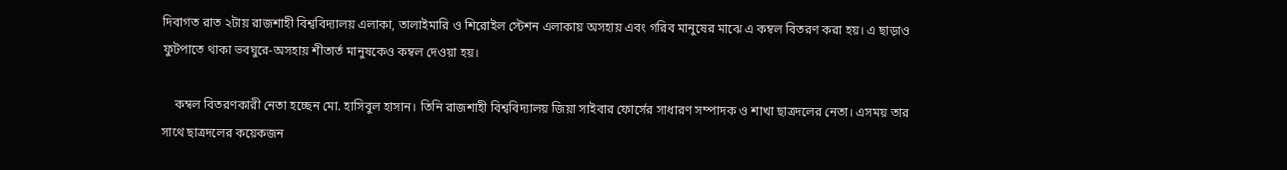দিবাগত রাত ২টায় রাজশাহী বিশ্ববিদ্যালয় এলাকা, তালাইমারি ও শিরোইল স্টেশন এলাকায় অসহায় এবং গরিব মানুষের মাঝে এ কম্বল বিতরণ করা হয়। এ ছাড়াও ফুটপাতে থাকা ভবঘুরে-অসহায় শীতার্ত মানুষকেও কম্বল দেওয়া হয়।

    কম্বল বিতরণকারী নেতা হচ্ছেন মো. হাসিবুল হাসান। তিনি রাজশাহী বিশ্ববিদ্যালয় জিয়া সাইবার ফোর্সের সাধারণ সম্পাদক ও শাখা ছাত্রদলের নেতা। এসময় তার সাথে ছাত্রদলের কয়েকজন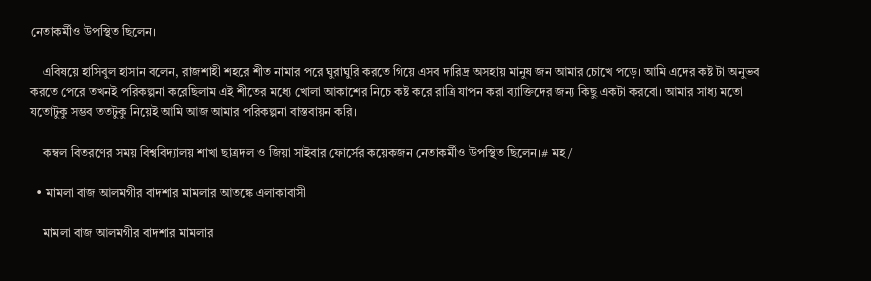নেতাকর্মীও উপস্থিত ছিলেন।

    এবিষয়ে হাসিবুল হাসান বলেন, রাজশাহী শহরে শীত নামার পরে ঘুরাঘুরি করতে গিয়ে এসব দারিদ্র অসহায় মানুষ জন আমার চোখে পড়ে। আমি এদের কষ্ট টা অনুভব করতে পেরে তখনই পরিকল্পনা করেছিলাম এই শীতের মধ্যে খোলা আকাশের নিচে কষ্ট করে রাত্রি যাপন করা ব্যাক্তিদের জন্য কিছু একটা করবো। আমার সাধ্য মতো যতোটুকু সম্ভব ততটুকু নিয়েই আমি আজ আমার পরিকল্পনা বাস্তবায়ন করি।

    কম্বল বিতরণের সময় বিশ্ববিদ্যালয় শাখা ছাত্রদল ও জিয়া সাইবার ফোর্সের কয়েকজন নেতাকর্মীও উপস্থিত ছিলেন।# মহ/

  • মামলা বাজ আলমগীর বাদশার মামলার আতঙ্কে এলাকাবাসী

    মামলা বাজ আলমগীর বাদশার মামলার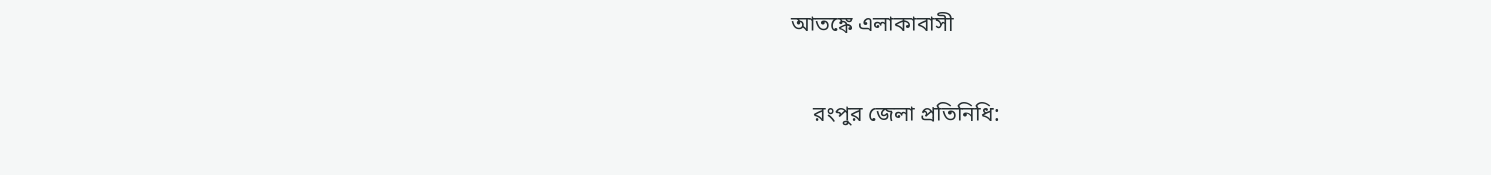আতঙ্কে এলাকাবাসী

    রংপুর জেলা প্রতিনিধি: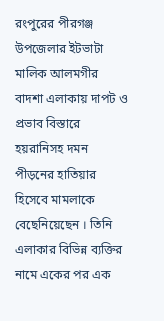রংপুরের পীরগঞ্জ উপজেলার ইটভাটা মালিক আলমগীর বাদশা এলাকায় দাপট ও প্রভাব বিস্তারে হয়রানিসহ দমন পীড়নের হাতিয়ার হিসেবে মামলাকে বেছেনিয়েছেন । তিনি এলাকার বিভিন্ন ব্যক্তির নামে একের পর এক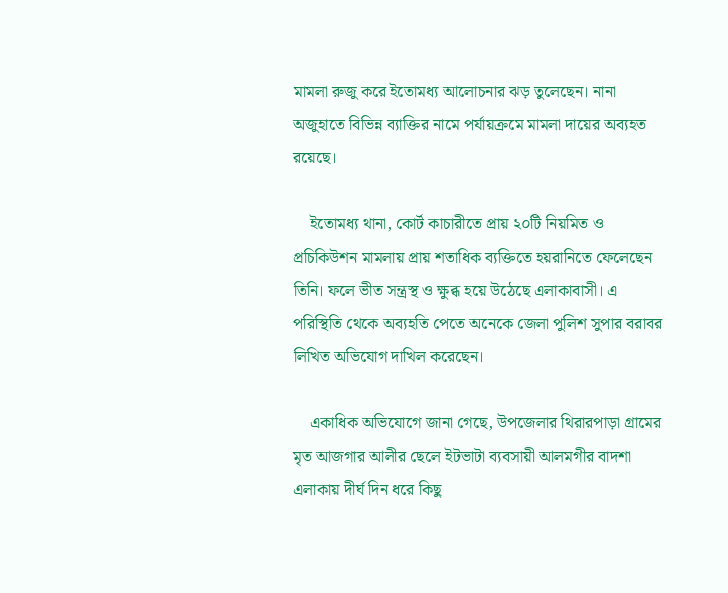মামলা রুজু করে ইতোমধ্য আলোচনার ঝড় তুলেছেন। নানা অজুহাতে বিভিন্ন ব্যাক্তির নামে পর্যায়ক্রমে মামলা দায়ের অব্যহত রয়েছে।

    ইতোমধ্য থানা, কোর্ট কাচারীতে প্রায় ২০টি নিয়মিত ও প্রচিকিউশন মামলায় প্রায় শতাধিক ব্যক্তিতে হয়রানিতে ফেলেছেন তিনি। ফলে ভীত সন্ত্রস্থ ও ক্ষুব্ধ হয়ে উঠেছে এলাকাবাসী। এ পরিস্থিতি থেকে অব্যহতি পেতে অনেকে জেলা পুলিশ সুপার বরাবর লিখিত অভিযোগ দাখিল করেছেন।

    একাধিক অভিযোগে জানা গেছে, উপজেলার থিরারপাড়া গ্রামের মৃত আজগার আলীর ছেলে ইটভাটা ব্যবসায়ী আলমগীর বাদশা এলাকায় দীর্ঘ দিন ধরে কিছু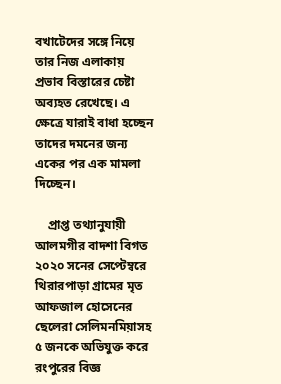বখাটেদের সঙ্গে নিয়ে তার নিজ এলাকায় প্রভাব বিস্তারের চেষ্টা অব্যহত রেখেছে। এ ক্ষেত্রে যারাই বাধা হচ্ছেন তাদের দমনের জন্য একের পর এক মামলা দিচ্ছেন।

    প্রাপ্ত তথ্যানুযায়ী আলমগীর বাদশা বিগত ২০২০ সনের সেপ্টেম্বরে থিরারপাড়া গ্রামের মৃত আফজাল হোসেনের ছেলেরা সেলিমনমিয়াসহ ৫ জনকে অভিযুক্ত করে রংপুরের বিজ্ঞ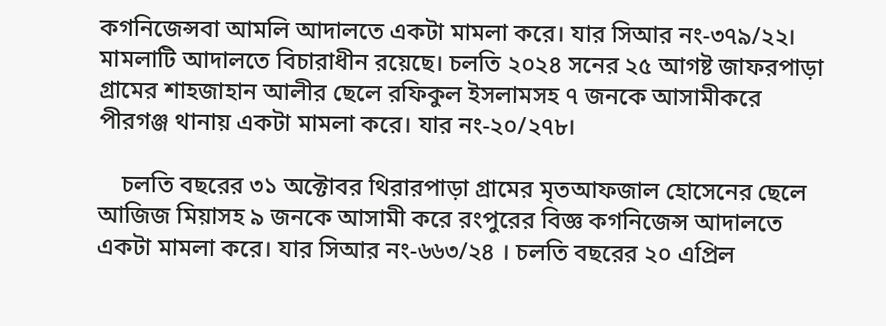কগনিজেন্সবা আমলি আদালতে একটা মামলা করে। যার সিআর নং-৩৭৯/২২। মামলাটি আদালতে বিচারাধীন রয়েছে। চলতি ২০২৪ সনের ২৫ আগষ্ট জাফরপাড়া গ্রামের শাহজাহান আলীর ছেলে রফিকুল ইসলামসহ ৭ জনকে আসামীকরে পীরগঞ্জ থানায় একটা মামলা করে। যার নং-২০/২৭৮।

    চলতি বছরের ৩১ অক্টোবর থিরারপাড়া গ্রামের মৃতআফজাল হোসেনের ছেলে আজিজ মিয়াসহ ৯ জনকে আসামী করে রংপুরের বিজ্ঞ কগনিজেন্স আদালতে একটা মামলা করে। যার সিআর নং-৬৬৩/২৪ । চলতি বছরের ২০ এপ্রিল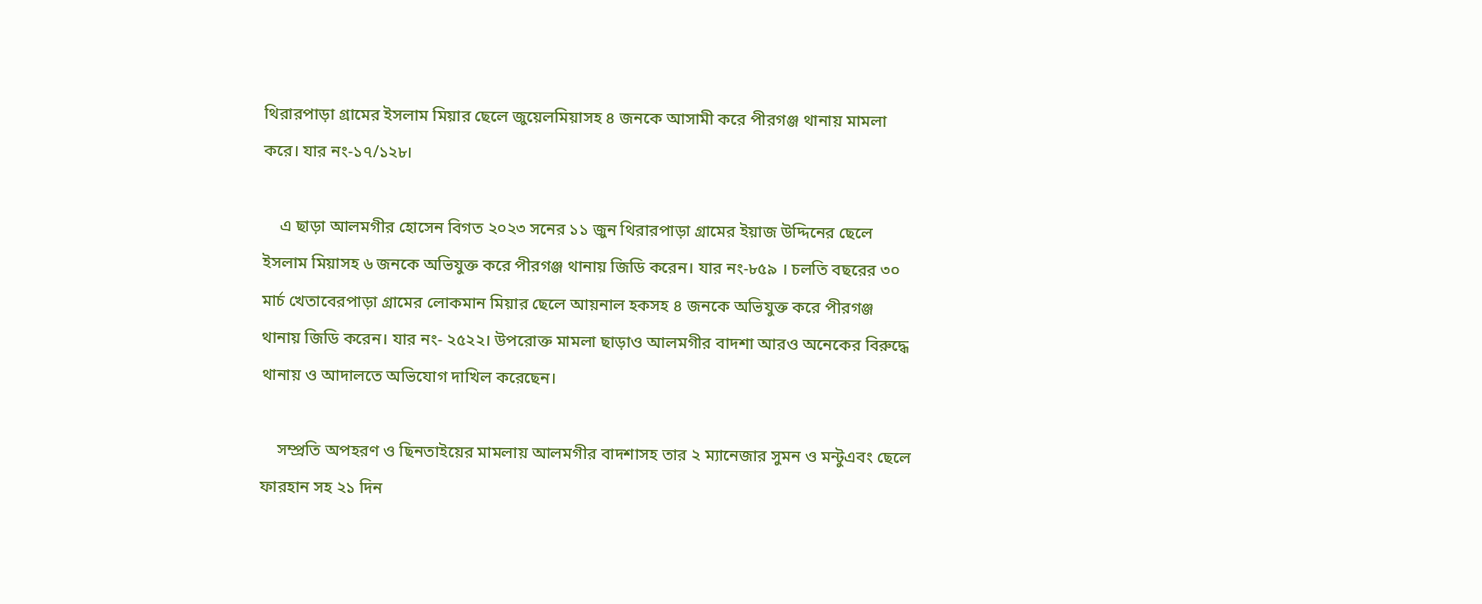থিরারপাড়া গ্রামের ইসলাম মিয়ার ছেলে জুয়েলমিয়াসহ ৪ জনকে আসামী করে পীরগঞ্জ থানায় মামলা করে। যার নং-১৭/১২৮।

    এ ছাড়া আলমগীর হোসেন বিগত ২০২৩ সনের ১১ জুন থিরারপাড়া গ্রামের ইয়াজ উদ্দিনের ছেলে ইসলাম মিয়াসহ ৬ জনকে অভিযুক্ত করে পীরগঞ্জ থানায় জিডি করেন। যার নং-৮৫৯ । চলতি বছরের ৩০ মার্চ খেতাবেরপাড়া গ্রামের লোকমান মিয়ার ছেলে আয়নাল হকসহ ৪ জনকে অভিযুক্ত করে পীরগঞ্জ থানায় জিডি করেন। যার নং- ২৫২২। উপরোক্ত মামলা ছাড়াও আলমগীর বাদশা আরও অনেকের বিরুদ্ধে থানায় ও আদালতে অভিযোগ দাখিল করেছেন।

    সম্প্রতি অপহরণ ও ছিনতাইয়ের মামলায় আলমগীর বাদশাসহ তার ২ ম্যানেজার সুমন ও মন্টুএবং ছেলে ফারহান সহ ২১ দিন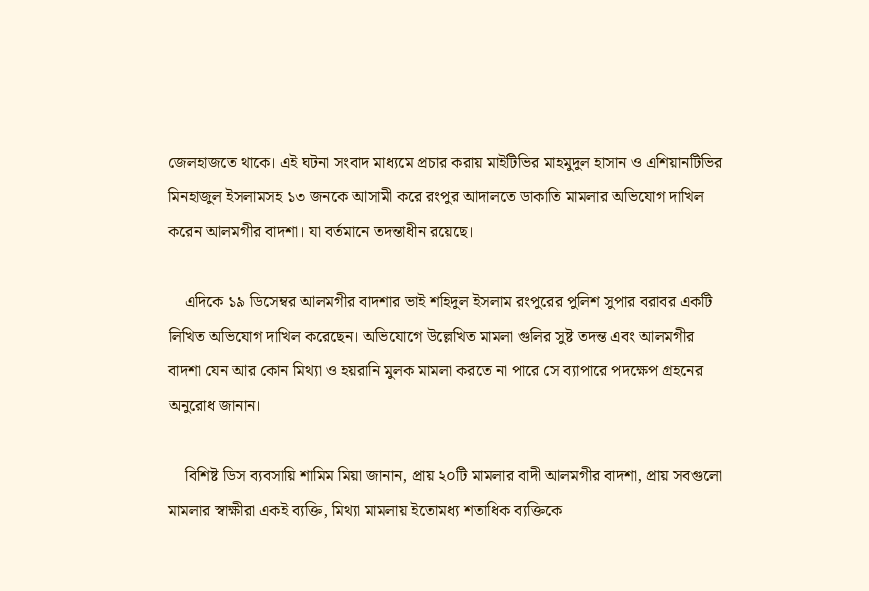জেলহাজতে থাকে। এই ঘটনা সংবাদ মাধ্যমে প্রচার করায় মাইটিভির মাহমুদুল হাসান ও এশিয়ানটিভির মিনহাজুল ইসলামসহ ১৩ জনকে আসামী করে রংপুর আদালতে ডাকাতি মামলার অভিযোগ দাখিল করেন আলমগীর বাদশা। যা বর্তমানে তদন্তাধীন রয়েছে।

    এদিকে ১৯ ডিসেম্বর আলমগীর বাদশার ভাই শহিদুল ইসলাম রংপুরের পুলিশ সুপার বরাবর একটি লিখিত অভিযোগ দাখিল করেছেন। অভিযোগে উল্লেখিত মামলা গুলির সুষ্ট তদন্ত এবং আলমগীর বাদশা যেন আর কোন মিথ্যা ও হয়রানি মুলক মামলা করতে না পারে সে ব্যাপারে পদক্ষেপ গ্রহনের অনুরোধ জানান।

    বিশিষ্ট ডিস ব্যবসায়ি শামিম মিয়া জানান, প্রায় ২০টি মামলার বাদী আলমগীর বাদশা, প্রায় সবগুলো মামলার স্বাক্ষীরা একই ব্যক্তি, মিথ্যা মামলায় ইতোমধ্য শতাধিক ব্যক্তিকে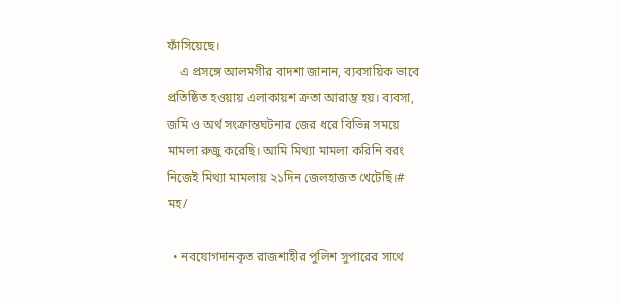ফাঁসিয়েছে।
    এ প্রসঙ্গে আলমগীর বাদশা জানান, ব্যবসায়িক ভাবে প্রতিষ্ঠিত হওয়ায় এলাকায়শ ক্রতা আরাম্ভ হয়। ব্যবসা, জমি ও অর্থ সংক্রান্তঘটনার জের ধরে বিভিন্ন সময়ে মামলা রুজু করেছি। আমি মিথ্যা মামলা করিনি বরং নিজেই মিথ্যা মামলায় ২১দিন জেলহাজত খেটেছি।# মহ/

  • নবযোগদানকৃত রাজশাহীর পুলিশ সুপারের সাথে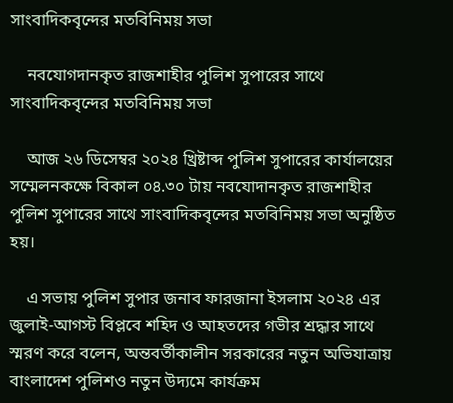সাংবাদিকবৃন্দের মতবিনিময় সভা

    নবযোগদানকৃত রাজশাহীর পুলিশ সুপারের সাথে সাংবাদিকবৃন্দের মতবিনিময় সভা

    আজ ২৬ ডিসেম্বর ২০২৪ খ্রিষ্টাব্দ পুলিশ সুপারের কার্যালয়ের সম্মেলনকক্ষে বিকাল ০৪.৩০ টায় নবযোদানকৃত রাজশাহীর পুলিশ সুপারের সাথে সাংবাদিকবৃন্দের মতবিনিময় সভা অনুষ্ঠিত হয়।

    এ সভায় পুলিশ সুপার জনাব ফারজানা ইসলাম ২০২৪ এর জুলাই-আগস্ট বিপ্লবে শহিদ ও আহতদের গভীর শ্রদ্ধার সাথে স্মরণ করে বলেন, অন্তবর্তীকালীন সরকারের নতুন অভিযাত্রায় বাংলাদেশ পুলিশও নতুন উদ্যমে কার্যক্রম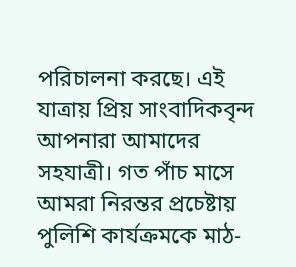পরিচালনা করছে। এই যাত্রায় প্রিয় সাংবাদিকবৃন্দ আপনারা আমাদের সহযাত্রী। গত পাঁচ মাসে আমরা নিরন্তর প্রচেষ্টায় পুলিশি কার্যক্রমকে মাঠ-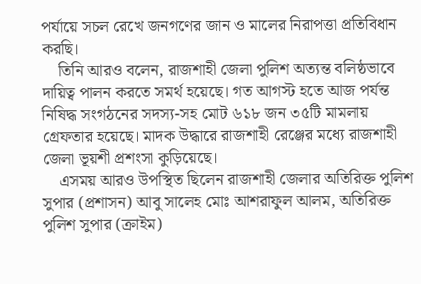পর্যায়ে সচল রেখে জনগণের জান ও মালের নিরাপত্তা প্রতিবিধান করছি।
    তিনি আরও বলেন, রাজশাহী জেলা পুলিশ অত্যন্ত বলিষ্ঠভাবে দায়িত্ব পালন করতে সমর্থ হয়েছে। গত আগস্ট হতে আজ পর্যন্ত নিষিদ্ধ সংগঠনের সদস্য-সহ মোট ৬১৮ জন ৩৫টি মামলায় গ্রেফতার হয়েছে। মাদক উদ্ধারে রাজশাহী রেঞ্জের মধ্যে রাজশাহী জেলা ভূয়শী প্রশংসা কুড়িয়েছে।
    এসময় আরও উপস্থিত ছিলেন রাজশাহী জেলার অতিরিক্ত পুলিশ সুপার (প্রশাসন) আবু সালেহ মোঃ আশরাফুল আলম, অতিরিক্ত পুলিশ সুপার (ক্রাইম)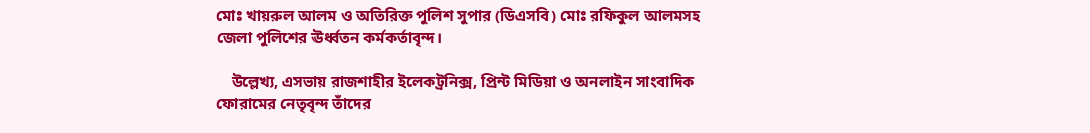মোঃ খায়রুল আলম ও অতিরিক্ত পুলিশ সুপার (ডিএসবি) মোঃ রফিকুল আলমসহ জেলা পুলিশের ঊর্ধ্বতন কর্মকর্তাবৃন্দ।

    উল্লেখ্য, এসভায় রাজশাহীর ইলেকট্রনিক্স, প্রিন্ট মিডিয়া ও অনলাইন সাংবাদিক ফোরামের নেতৃবৃন্দ তাঁদের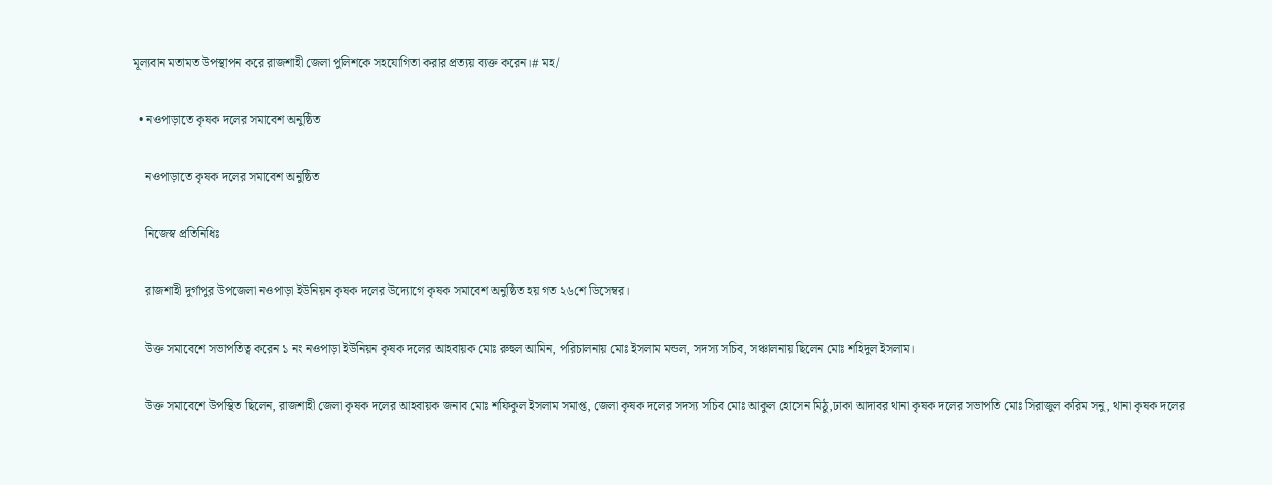মূল্যবান মতামত উপস্থাপন করে রাজশাহী জেলা পুলিশকে সহযোগিতা করার প্রত্যয় ব্যক্ত করেন।# মহ/

  • নওপাড়াতে কৃষক দলের সমাবেশ অনুষ্ঠিত

    নওপাড়াতে কৃষক দলের সমাবেশ অনুষ্ঠিত

    নিজেস্ব প্রতিনিধিঃ

    রাজশাহী দুর্গাপুর উপজেলা নওপাড়া ইউনিয়ন কৃষক দলের উদ্যোগে কৃষক সমাবেশ অনুষ্ঠিত হয় গত ২৬শে ডিসেম্বর।

    উক্ত সমাবেশে সভাপতিত্ব করেন ১ নং নওপাড়া ইউনিয়ন কৃষক দলের আহবায়ক মোঃ রুহুল আমিন, পরিচালনায় মোঃ ইসলাম মন্ডল, সদস্য সচিব, সঞ্চালনায় ছিলেন মোঃ শহিদুল ইসলাম।

    উক্ত সমাবেশে উপস্থিত ছিলেন, রাজশাহী জেলা কৃষক দলের আহবায়ক জনাব মোঃ শফিকুল ইসলাম সমাপ্ত, জেলা কৃষক দলের সদস্য সচিব মোঃ আকুল হোসেন মিঠু,ঢাকা আদাবর থানা কৃষক দলের সভাপতি মোঃ সিরাজুল করিম সনু, থানা কৃষক দলের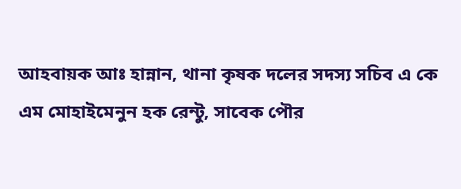আহবায়ক আঃ হান্নান, থানা কৃষক দলের সদস্য সচিব এ কে এম মোহাইমেনুন হক রেন্টু, সাবেক পৌর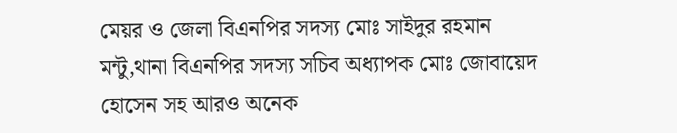মেয়র ও জেলা বিএনপির সদস্য মোঃ সাইদুর রহমান মন্টু,থানা বিএনপির সদস্য সচিব অধ্যাপক মোঃ জোবায়েদ হোসেন সহ আরও অনেক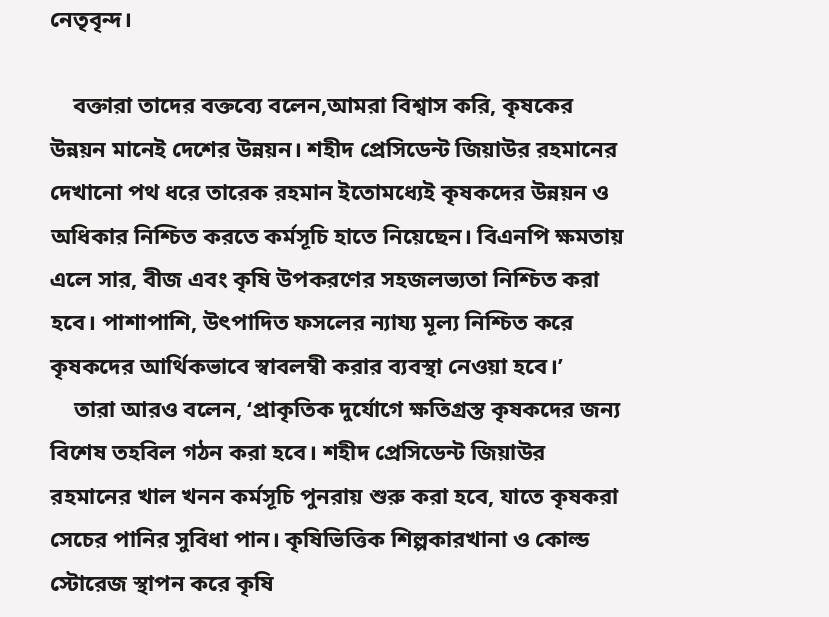নেতৃবৃন্দ।

    বক্তারা তাদের বক্তব্যে বলেন,আমরা বিশ্বাস করি, কৃষকের উন্নয়ন মানেই দেশের উন্নয়ন। শহীদ প্রেসিডেন্ট জিয়াউর রহমানের দেখানো পথ ধরে তারেক রহমান ইতোমধ্যেই কৃষকদের উন্নয়ন ও অধিকার নিশ্চিত করতে কর্মসূচি হাতে নিয়েছেন। বিএনপি ক্ষমতায় এলে সার, বীজ এবং কৃষি উপকরণের সহজলভ্যতা নিশ্চিত করা হবে। পাশাপাশি, উৎপাদিত ফসলের ন্যায্য মূল্য নিশ্চিত করে কৃষকদের আর্থিকভাবে স্বাবলম্বী করার ব্যবস্থা নেওয়া হবে।’
    তারা আরও বলেন, ‘প্রাকৃতিক দুর্যোগে ক্ষতিগ্রস্ত কৃষকদের জন্য বিশেষ তহবিল গঠন করা হবে। শহীদ প্রেসিডেন্ট জিয়াউর রহমানের খাল খনন কর্মসূচি পুনরায় শুরু করা হবে, যাতে কৃষকরা সেচের পানির সুবিধা পান। কৃষিভিত্তিক শিল্পকারখানা ও কোল্ড স্টোরেজ স্থাপন করে কৃষি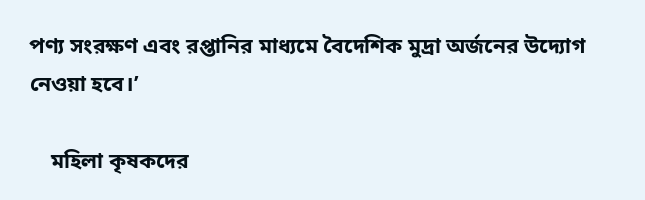পণ্য সংরক্ষণ এবং রপ্তানির মাধ্যমে বৈদেশিক মুদ্রা অর্জনের উদ্যোগ নেওয়া হবে।’

    মহিলা কৃষকদের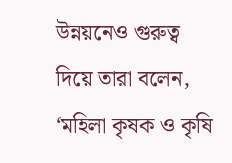উন্নয়নেও গুরুত্ব দিয়ে তারা বলেন, ‘মহিলা কৃষক ও কৃষি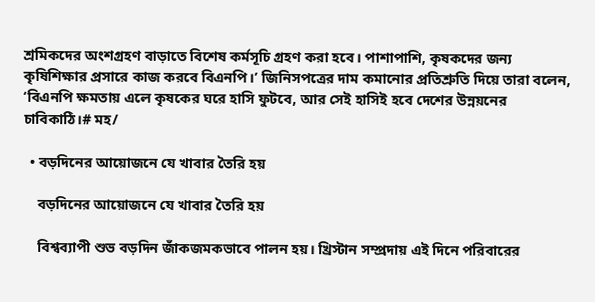শ্রমিকদের অংশগ্রহণ বাড়াতে বিশেষ কর্মসূচি গ্রহণ করা হবে। পাশাপাশি, কৃষকদের জন্য কৃষিশিক্ষার প্রসারে কাজ করবে বিএনপি।’ জিনিসপত্রের দাম কমানোর প্রতিশ্রুতি দিয়ে তারা বলেন, ‘বিএনপি ক্ষমতায় এলে কৃষকের ঘরে হাসি ফুটবে, আর সেই হাসিই হবে দেশের উন্নয়নের চাবিকাঠি।# মহ/

  • বড়দিনের আয়োজনে যে খাবার তৈরি হয়

    বড়দিনের আয়োজনে যে খাবার তৈরি হয়

    বিশ্বব্যাপী শুভ বড়দিন জাঁকজমকভাবে পালন হয়। খ্রিস্টান সম্প্রদায় এই দিনে পরিবারের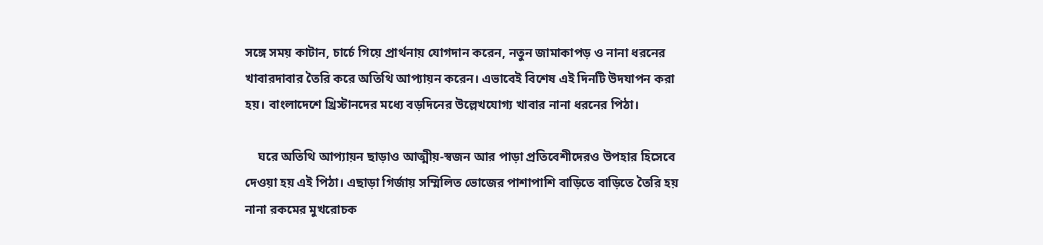সঙ্গে সময় কাটান, চার্চে গিয়ে প্রার্থনায় যোগদান করেন, নতুন জামাকাপড় ও নানা ধরনের খাবারদাবার তৈরি করে অতিথি আপ্যায়ন করেন। এভাবেই বিশেষ এই দিনটি উদযাপন করা হয়। বাংলাদেশে খ্রিস্টানদের মধ্যে বড়দিনের উল্লেখযোগ্য খাবার নানা ধরনের পিঠা।

    ঘরে অতিথি আপ্যায়ন ছাড়াও আত্মীয়-স্বজন আর পাড়া প্রতিবেশীদেরও উপহার হিসেবে দেওয়া হয় এই পিঠা। এছাড়া গির্জায় সম্মিলিত ভোজের পাশাপাশি বাড়িতে বাড়িতে তৈরি হয় নানা রকমের মুখরোচক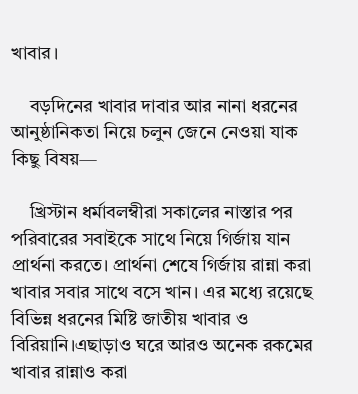খাবার।

    বড়দিনের খাবার দাবার আর নানা ধরনের আনুষ্ঠানিকতা নিয়ে চলুন জেনে নেওয়া যাক কিছু বিষয়—

    খ্রিস্টান ধর্মাবলম্বীরা সকালের নাস্তার পর পরিবারের সবাইকে সাথে নিয়ে গির্জায় যান প্রার্থনা করতে। প্রার্থনা শেষে গির্জায় রান্না করা খাবার সবার সাথে বসে খান। এর মধ্যে রয়েছে বিভিন্ন ধরনের মিষ্টি জাতীয় খাবার ও বিরিয়ানি।এছাড়াও ঘরে আরও অনেক রকমের খাবার রান্নাও করা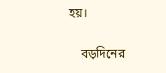হয়।

    বড়দিনের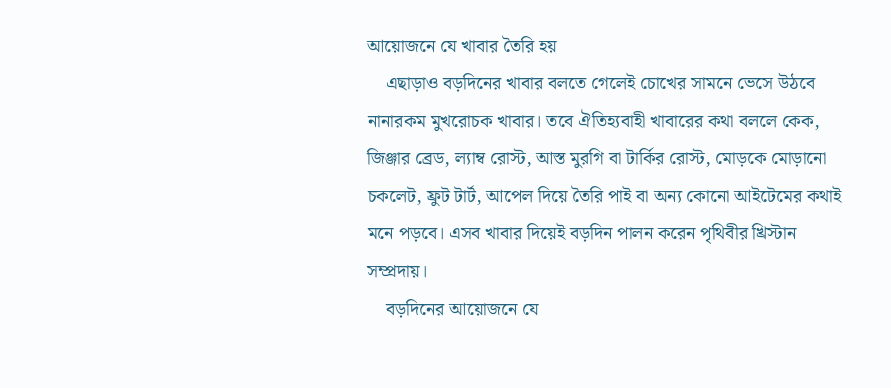আয়োজনে যে খাবার তৈরি হয়
    এছাড়াও বড়দিনের খাবার বলতে গেলেই চোখের সামনে ভেসে উঠবে নানারকম মুখরোচক খাবার। তবে ঐতিহ্যবাহী খাবারের কথা বললে কেক, জিঞ্জার ব্রেড, ল্যাম্ব রোস্ট, আস্ত মুরগি বা টার্কির রোস্ট, মোড়কে মোড়ানো চকলেট, ফ্রুট টার্ট, আপেল দিয়ে তৈরি পাই বা অন্য কোনো আইটেমের কথাই মনে পড়বে। এসব খাবার দিয়েই বড়দিন পালন করেন পৃথিবীর খ্রিস্টান সম্প্রদায়।
    বড়দিনের আয়োজনে যে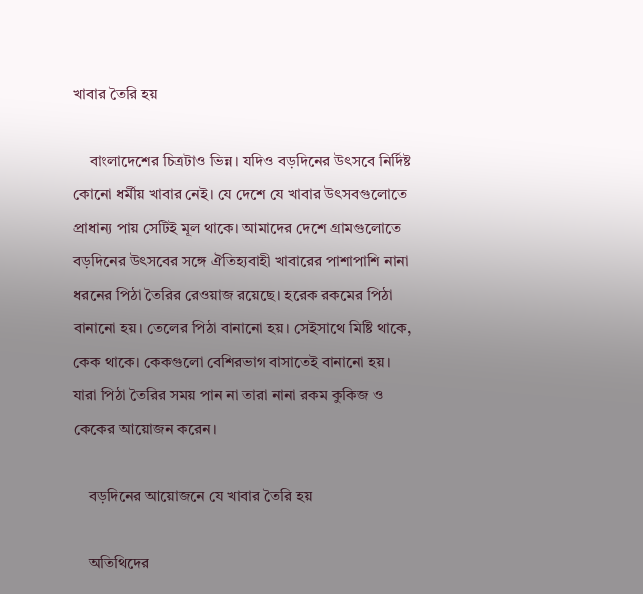খাবার তৈরি হয়

    বাংলাদেশের চিত্রটাও ভিন্ন। যদিও বড়দিনের উৎসবে নির্দিষ্ট কোনো ধর্মীয় খাবার নেই। যে দেশে যে খাবার উৎসবগুলোতে প্রাধান্য পায় সেটিই মূল থাকে। আমাদের দেশে গ্রামগুলোতে বড়দিনের উৎসবের সঙ্গে ঐতিহ্যবাহী খাবারের পাশাপাশি নানা ধরনের পিঠা তৈরির রেওয়াজ রয়েছে। হরেক রকমের পিঠা বানানো হয়। তেলের পিঠা বানানো হয়। সেইসাথে মিষ্টি থাকে, কেক থাকে। কেকগুলো বেশিরভাগ বাসাতেই বানানো হয়। যারা পিঠা তৈরির সময় পান না তারা নানা রকম কুকিজ ও কেকের আয়োজন করেন।

    বড়দিনের আয়োজনে যে খাবার তৈরি হয়

    অতিথিদের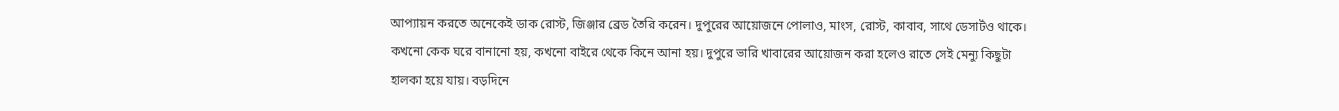আপ্যায়ন করতে অনেকেই ডাক রোস্ট, জিঞ্জার ব্রেড তৈরি করেন। দুপুরের আয়োজনে পোলাও, মাংস, রোস্ট, কাবাব, সাথে ডেসার্টও থাকে। কখনো কেক ঘরে বানানো হয়, কখনো বাইরে থেকে কিনে আনা হয়। দুপুরে ভারি খাবারের আয়োজন করা হলেও রাতে সেই মেন্যু কিছুটা হালকা হয়ে যায়। বড়দিনে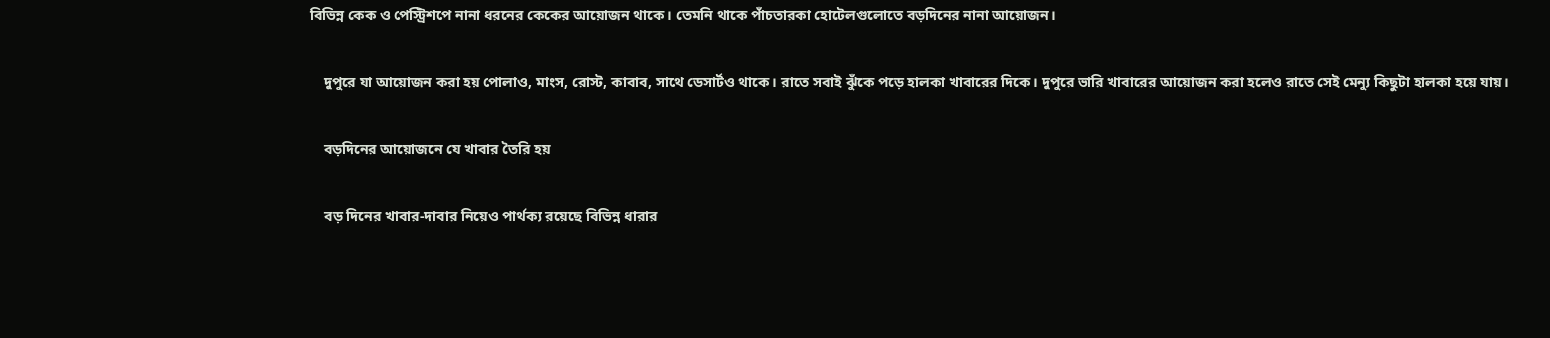বিভিন্ন কেক ও পেস্ট্রিশপে নানা ধরনের কেকের আয়োজন থাকে। তেমনি থাকে পাঁচতারকা হোটেলগুলোতে বড়দিনের নানা আয়োজন।

    দুপুরে যা আয়োজন করা হয় পোলাও, মাংস, রোস্ট, কাবাব, সাথে ডেসার্টও থাকে। রাতে সবাই ঝুঁকে পড়ে হালকা খাবারের দিকে। দুপুরে ভারি খাবারের আয়োজন করা হলেও রাতে সেই মেন্যু কিছুটা হালকা হয়ে যায়।

    বড়দিনের আয়োজনে যে খাবার তৈরি হয়

    বড় দিনের খাবার-দাবার নিয়েও পার্থক্য রয়েছে বিভিন্ন ধারার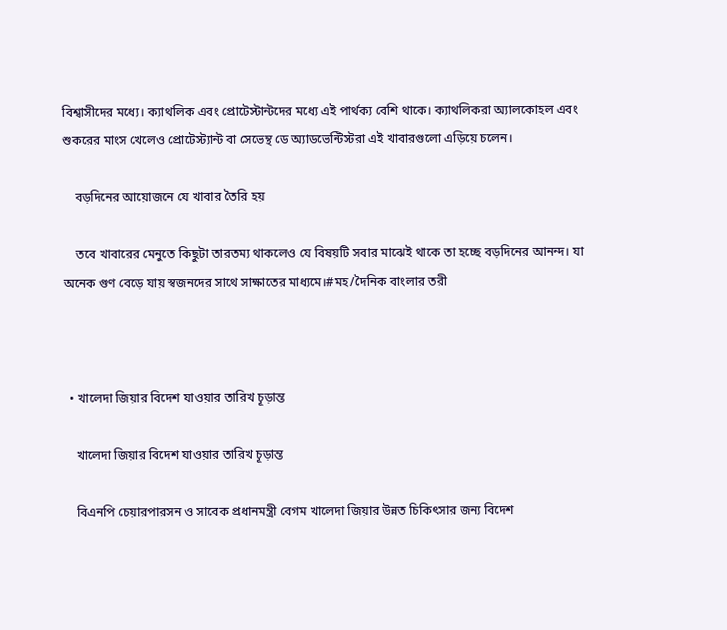বিশ্বাসীদের মধ্যে। ক্যাথলিক এবং প্রোটেস্টান্টদের মধ্যে এই পার্থক্য বেশি থাকে। ক্যাথলিকরা অ্যালকোহল এবং শুকরের মাংস খেলেও প্রোটেস্ট্যান্ট বা সেভেন্থ ডে অ্যাডভেন্টিস্টরা এই খাবারগুলো এড়িয়ে চলেন।

    বড়দিনের আয়োজনে যে খাবার তৈরি হয়

    তবে খাবারের মেনুতে কিছুটা তারতম্য থাকলেও যে বিষয়টি সবার মাঝেই থাকে তা হচ্ছে বড়দিনের আনন্দ। যা অনেক গুণ বেড়ে যায় স্বজনদের সাথে সাক্ষাতের মাধ্যমে।#মহ/দৈনিক বাংলার তরী



  • খালেদা জিয়ার বিদেশ যাওয়ার তারিখ চূড়ান্ত

    খালেদা জিয়ার বিদেশ যাওয়ার তারিখ চূড়ান্ত

    বিএনপি চেয়ারপারসন ও সাবেক প্রধানমন্ত্রী বেগম খালেদা জিয়ার উন্নত চিকিৎসার জন্য বিদেশ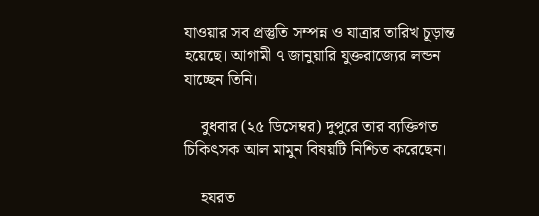যাওয়ার সব প্রস্তুতি সম্পন্ন ও যাত্রার তারিখ চূড়ান্ত হয়েছে। আগামী ৭ জানুয়ারি যুক্তরাজ্যের লন্ডন যাচ্ছেন তিনি।

    বুধবার (২৫ ডিসেম্বর) দুপুরে তার ব্যক্তিগত চিকিৎসক আল মামুন বিষয়টি নিশ্চিত করেছেন।

    হযরত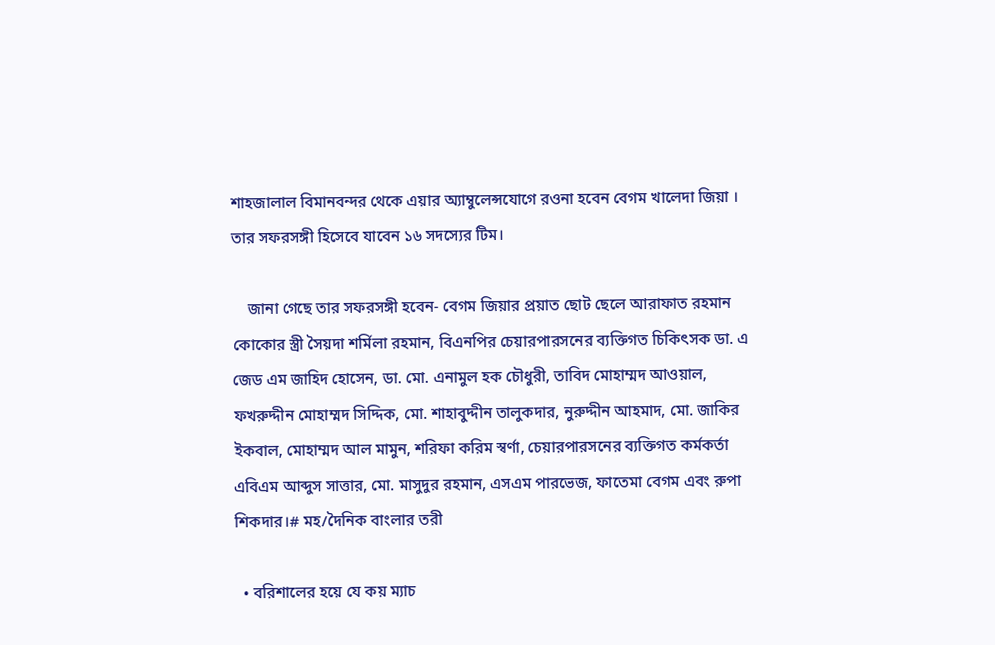শাহজালাল বিমানবন্দর থেকে এয়ার অ্যাম্বুলেন্সযোগে রওনা হবেন বেগম খালেদা জিয়া । তার সফরসঙ্গী হিসেবে যাবেন ১৬ সদস্যের টিম।

    জানা গেছে তার সফরসঙ্গী হবেন- বেগম জিয়ার প্রয়াত ছোট ছেলে আরাফাত রহমান কোকোর স্ত্রী সৈয়দা শর্মিলা রহমান, বিএনপির চেয়ারপারসনের ব্যক্তিগত চিকিৎসক ডা. এ জেড এম জাহিদ হোসেন, ডা. মো. এনামুল হক চৌধুরী, তাবিদ মোহাম্মদ আওয়াল, ফখরুদ্দীন মোহাম্মদ সিদ্দিক, মো. শাহাবুদ্দীন তালুকদার, নুরুদ্দীন আহমাদ, মো. জাকির ইকবাল, মোহাম্মদ আল মামুন, শরিফা করিম স্বর্ণা, চেয়ারপারসনের ব্যক্তিগত কর্মকর্তা এবিএম আব্দুস সাত্তার, মো. মাসুদুর রহমান, এসএম পারভেজ, ফাতেমা বেগম এবং রুপা শিকদার।# মহ/দৈনিক বাংলার তরী

  • বরিশালের হয়ে যে কয় ম্যাচ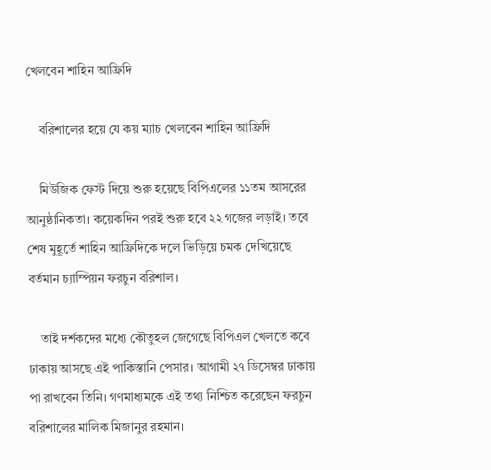খেলবেন শাহিন আফ্রিদি

    বরিশালের হয়ে যে কয় ম্যাচ খেলবেন শাহিন আফ্রিদি

    মিউজিক ফেস্ট দিয়ে শুরু হয়েছে বিপিএলের ১১তম আসরের আনুষ্ঠানিকতা। কয়েকদিন পরই শুরু হবে ২২ গজের লড়াই। তবে শেষ মুহূর্তে শাহিন আফ্রিদিকে দলে ভিড়িয়ে চমক দেখিয়েছে বর্তমান চ্যাম্পিয়ন ফরচুন বরিশাল।

    তাই দর্শকদের মধ্যে কৌতুহল জেগেছে বিপিএল খেলতে কবে ঢাকায় আসছে এই পাকিস্তানি পেসার। আগামী ২৭ ডিসেম্বর ঢাকায় পা রাখবেন তিনি। গণমাধ্যমকে এই তথ্য নিশ্চিত করেছেন ফরচুন বরিশালের মালিক মিজানুর রহমান।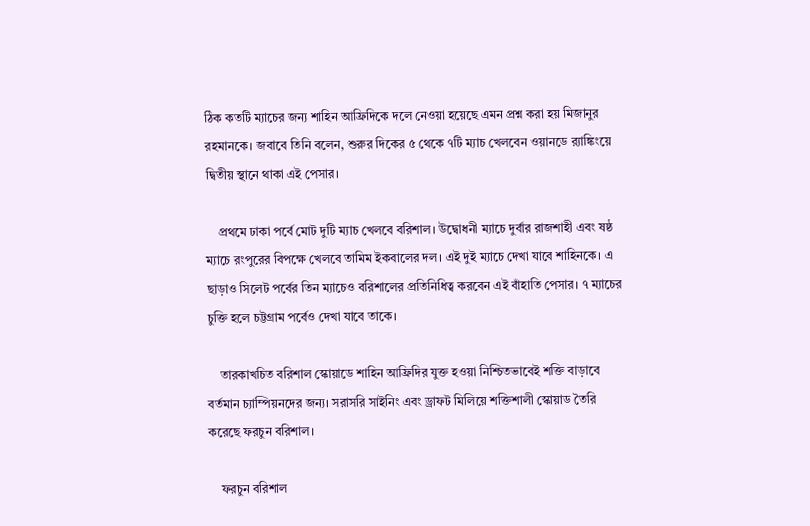ঠিক কতটি ম্যাচের জন্য শাহিন আফ্রিদিকে দলে নেওয়া হয়েছে এমন প্রশ্ন করা হয় মিজানুর রহমানকে। জবাবে তিনি বলেন, শুরুর দিকের ৫ থেকে ৭টি ম্যাচ খেলবেন ওয়ানডে র‍্যাঙ্কিংয়ে দ্বিতীয় স্থানে থাকা এই পেসার।

    প্রথমে ঢাকা পর্বে মোট দুটি ম্যাচ খেলবে বরিশাল। উদ্বোধনী ম্যাচে দুর্বার রাজশাহী এবং ষষ্ঠ ম্যাচে রংপুরের বিপক্ষে খেলবে তামিম ইকবালের দল। এই দুই ম্যাচে দেখা যাবে শাহিনকে। এ ছাড়াও সিলেট পর্বের তিন ম্যাচেও বরিশালের প্রতিনিধিত্ব করবেন এই বাঁহাতি পেসার। ৭ ম্যাচের চুক্তি হলে চট্টগ্রাম পর্বেও দেখা যাবে তাকে।

    তারকাখচিত বরিশাল স্কোয়াডে শাহিন আফ্রিদির যুক্ত হওয়া নিশ্চিতভাবেই শক্তি বাড়াবে বর্তমান চ্যাম্পিয়নদের জন্য। সরাসরি সাইনিং এবং ড্রাফট মিলিয়ে শক্তিশালী স্কোয়াড তৈরি করেছে ফরচুন বরিশাল।

    ফরচুন বরিশাল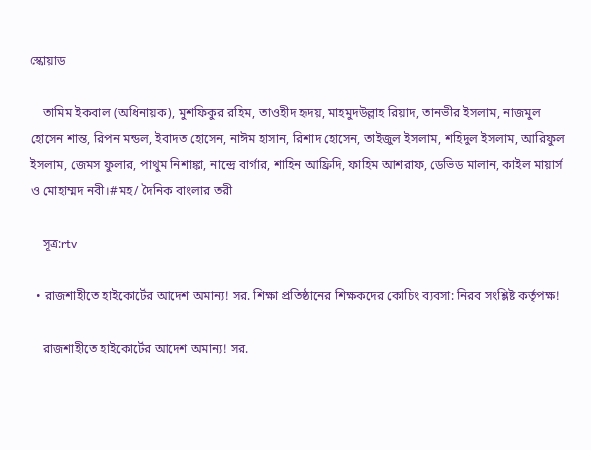স্কোয়াড

    তামিম ইকবাল (অধিনায়ক), মুশফিকুর রহিম, তাওহীদ হৃদয়, মাহমুদউল্লাহ রিয়াদ, তানভীর ইসলাম, নাজমুল হোসেন শান্ত, রিপন মন্ডল, ইবাদত হোসেন, নাঈম হাসান, রিশাদ হোসেন, তাইজুল ইসলাম, শহিদুল ইসলাম, আরিফুল ইসলাম, জেমস ফুলার, পাথুম নিশাঙ্কা, নান্দ্রে বার্গার, শাহিন আফ্রিদি, ফাহিম আশরাফ, ডেভিড মালান, কাইল মায়ার্স ও মোহাম্মদ নবী।#মহ/ দৈনিক বাংলার তরী

    সূত্র:rtv

  • রাজশাহীতে হাইকোর্টের আদেশ অমান্য! সর. শিক্ষা প্রতিষ্ঠানের শিক্ষকদের কোচিং ব্যবসা: নিরব সংশ্লিষ্ট কর্তৃপক্ষ!

    রাজশাহীতে হাইকোর্টের আদেশ অমান্য! সর.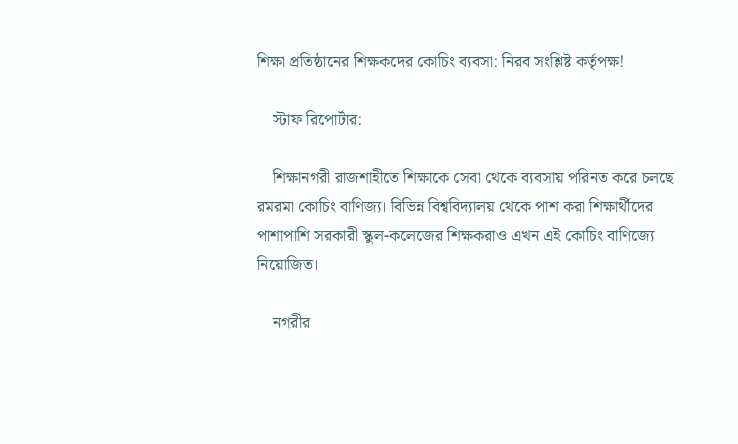শিক্ষা প্রতিষ্ঠানের শিক্ষকদের কোচিং ব্যবসা: নিরব সংশ্লিষ্ট কর্তৃপক্ষ!

    স্টাফ রিপোর্টার:

    শিক্ষানগরী রাজশাহীতে শিক্ষাকে সেবা থেকে ব্যবসায় পরিনত করে চলছে রমরমা কোচিং বাণিজ্য। বিভিন্ন বিশ্ববিদ্যালয় থেকে পাশ করা শিক্ষার্থীদের পাশাপাশি সরকারী স্কুল-কলেজের শিক্ষকরাও এখন এই কোচিং বাণিজ্যে নিয়োজিত।

    নগরীর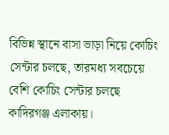বিভিন্ন স্থানে বাসা ভাড়া নিয়ে কোচিং সেন্টার চলছে, তারমধ্য সবচেয়ে বেশি কোচিং সেন্টার চলছে কাদিরগঞ্জ এলাকায়।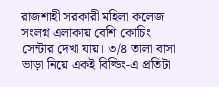রাজশাহী সরকারী মহিলা কলেজ সংলগ্ন এলাকায় বেশি কোচিং সেন্টার দেখা যায়। ৩/৪ তালা বাসা ভাড়া নিয়ে একই বিল্ডিং-এ প্রতিটা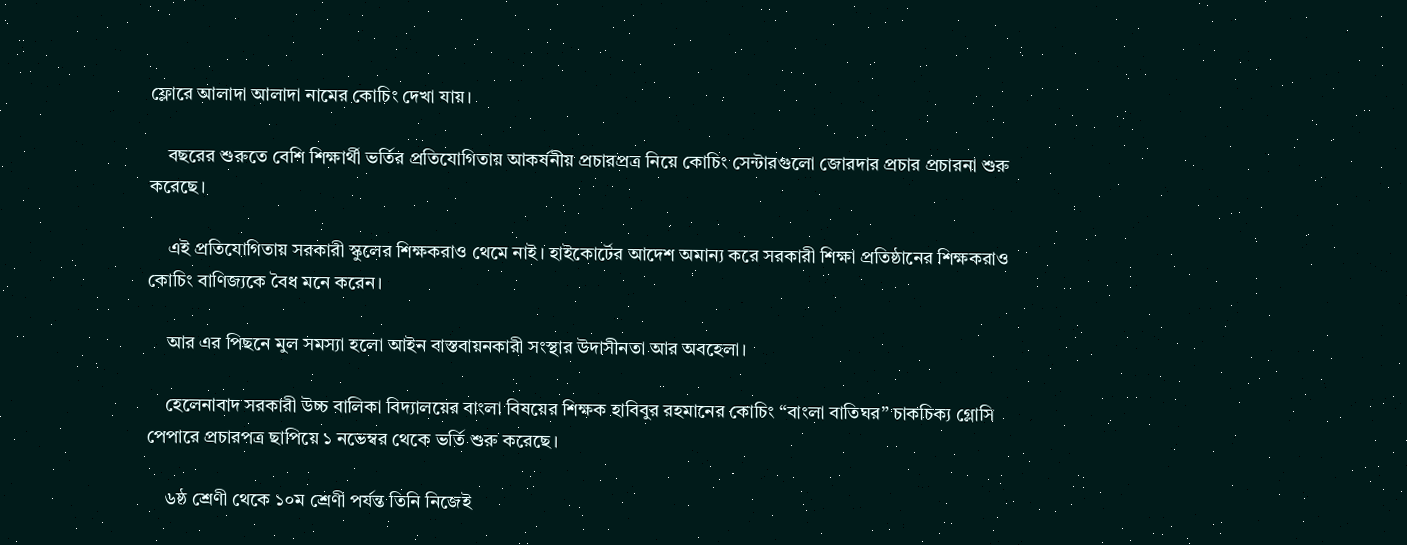ফ্লোরে আলাদা আলাদা নামের কোচিং দেখা যায়।

    বছরের শুরুতে বেশি শিক্ষার্থী ভর্তির প্রতিযোগিতায় আকর্ষনীয় প্রচারপ্রত্র নিয়ে কোচিং সেন্টারগুলো জোরদার প্রচার প্রচারনা শুরু করেছে।

    এই প্রতিযোগিতায় সরকারী স্কুলের শিক্ষকরাও থেমে নাই। হাইকোর্টের আদেশ অমান্য করে সরকারী শিক্ষা প্রতিষ্ঠানের শিক্ষকরাও কোচিং বাণিজ্যকে বৈধ মনে করেন।

    আর এর পিছনে মুল সমস্যা হলো আইন বাস্তবায়নকারী সংস্থার উদাসীনতা আর অবহেলা।

    হেলেনাবাদ সরকারী উচ্চ বালিকা বিদ্যালয়ের বাংলা বিষয়ের শিক্ষক হাবিবুর রহমানের কোচিং “বাংলা বাতিঘর” চাকচিক্য গ্লোসি পেপারে প্রচারপত্র ছাপিয়ে ১ নভেম্বর থেকে ভর্তি শুরু করেছে।

    ৬ষ্ঠ শ্রেণী থেকে ১০ম শ্রেণী পর্যন্ত তিনি নিজেই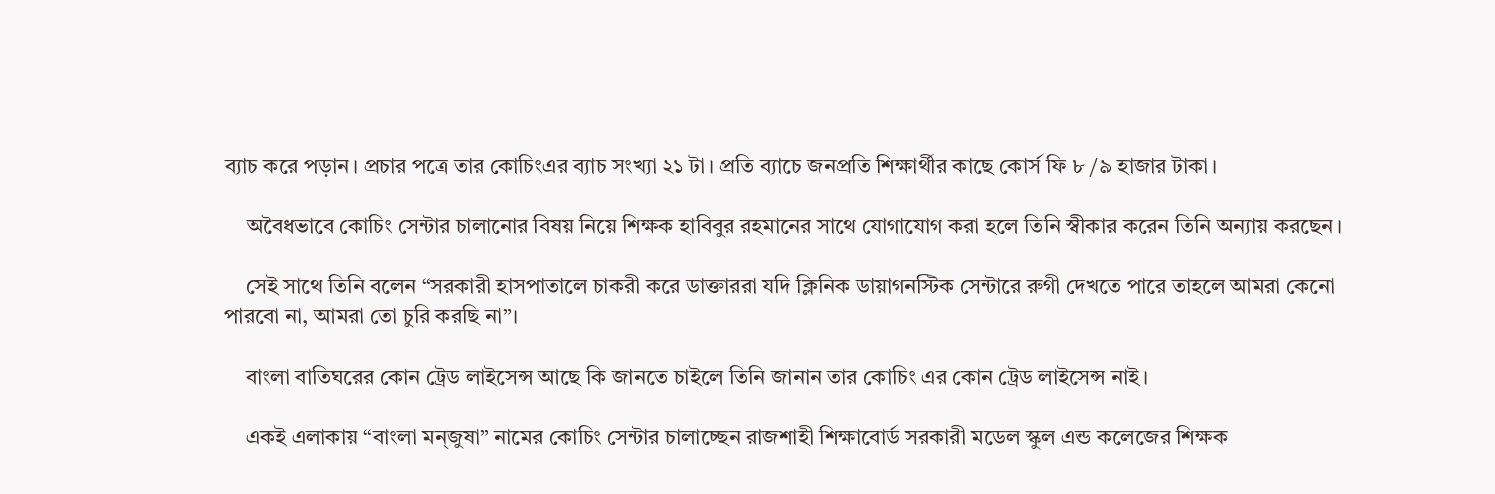ব্যাচ করে পড়ান। প্রচার পত্রে তার কোচিংএর ব্যাচ সংখ্যা ২১ টা। প্রতি ব্যাচে জনপ্রতি শিক্ষার্থীর কাছে কোর্স ফি ৮ /৯ হাজার টাকা।

    অবৈধভাবে কোচিং সেন্টার চালানোর বিষয় নিয়ে শিক্ষক হাবিবুর রহমানের সাথে যোগাযোগ করা হলে তিনি স্বীকার করেন তিনি অন্যায় করছেন।

    সেই সাথে তিনি বলেন “সরকারী হাসপাতালে চাকরী করে ডাক্তাররা যদি ক্লিনিক ডায়াগনস্টিক সেন্টারে রুগী দেখতে পারে তাহলে আমরা কেনো পারবো না, আমরা তো চুরি করছি না”।

    বাংলা বাতিঘরের কোন ট্রেড লাইসেন্স আছে কি জানতে চাইলে তিনি জানান তার কোচিং এর কোন ট্রেড লাইসেন্স নাই।

    একই এলাকায় “বাংলা মন্জুষা” নামের কোচিং সেন্টার চালাচ্ছেন রাজশাহী শিক্ষাবোর্ড সরকারী মডেল স্কুল এন্ড কলেজের শিক্ষক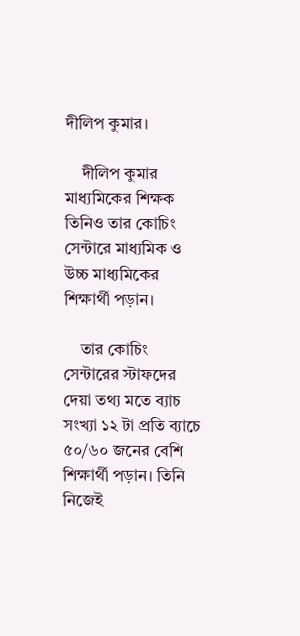দীলিপ কুমার।

    দীলিপ কুমার মাধ্যমিকের শিক্ষক তিনিও তার কোচিং সেন্টারে মাধ্যমিক ও উচ্চ মাধ্যমিকের শিক্ষার্থী পড়ান।

    তার কোচিং সেন্টারের স্টাফদের দেয়া তথ্য মতে ব্যাচ সংখ্যা ১২ টা প্রতি ব্যাচে ৫০/৬০ জনের বেশি শিক্ষার্থী পড়ান। তিনি নিজেই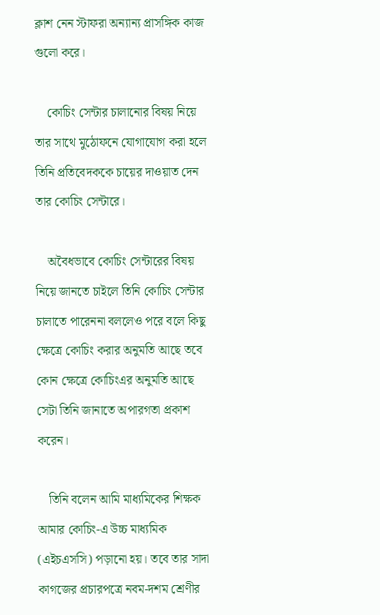ক্লাশ নেন স্টাফরা অন্যান্য প্রাসঙ্গিক কাজ গুলো করে।

    কোচিং সেন্টার চালানোর বিষয় নিয়ে তার সাথে মুঠোফনে যোগাযোগ করা হলে তিনি প্রতিবেদককে চায়ের দাওয়াত দেন তার কোচিং সেন্টারে।

    অবৈধভাবে কোচিং সেন্টারের বিষয় নিয়ে জানতে চাইলে তিনি কোচিং সেন্টার চালাতে পারেননা বললেও পরে বলে কিছু ক্ষেত্রে কোচিং করার অনুমতি আছে তবে কোন ক্ষেত্রে কোচিংএর অনুমতি আছে সেটা তিনি জানাতে অপারগতা প্রকাশ করেন।

    তিনি বলেন আমি মাধ্যমিকের শিক্ষক আমার কোচিং-এ উচ্চ মাধ্যমিক (এইচএসসি) পড়ানো হয়। তবে তার সাদা কাগজের প্রচারপত্রে নবম-দশম শ্রেণীর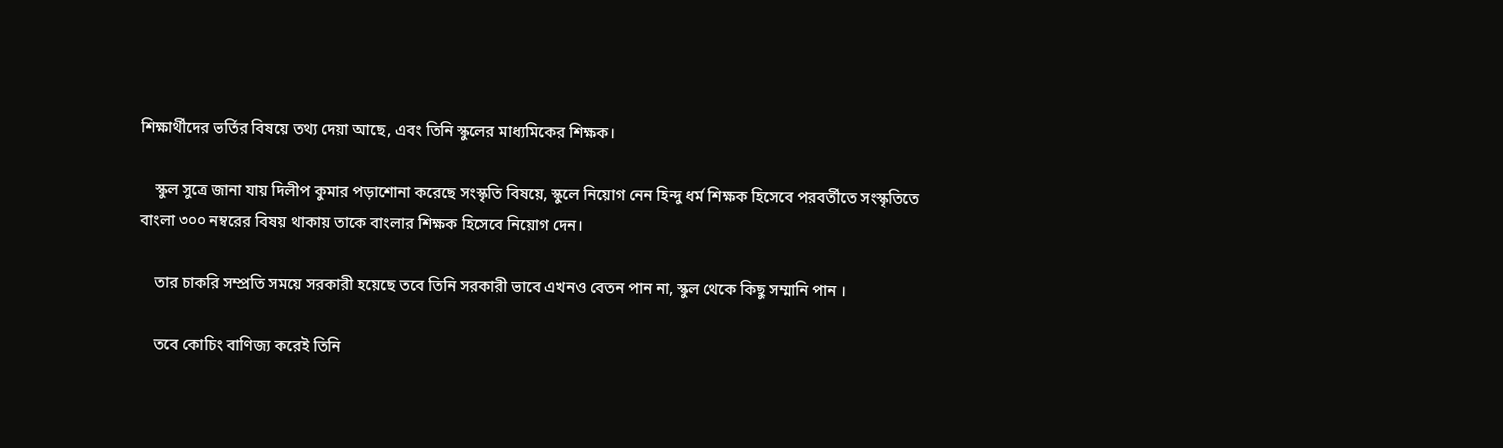শিক্ষার্থীদের ভর্তির বিষয়ে তথ্য দেয়া আছে, এবং তিনি স্কুলের মাধ্যমিকের শিক্ষক।

    স্কুল সুত্রে জানা যায় দিলীপ কুমার পড়াশোনা করেছে সংস্কৃতি বিষয়ে, স্কুলে নিয়োগ নেন হিন্দু ধর্ম শিক্ষক হিসেবে পরবর্তীতে সংস্কৃতিতে বাংলা ৩০০ নম্বরের বিষয় থাকায় তাকে বাংলার শিক্ষক হিসেবে নিয়োগ দেন।

    তার চাকরি সম্প্রতি সময়ে সরকারী হয়েছে তবে তিনি সরকারী ভাবে এখনও বেতন পান না, স্কুল থেকে কিছু সম্মানি পান ।

    তবে কোচিং বাণিজ্য করেই তিনি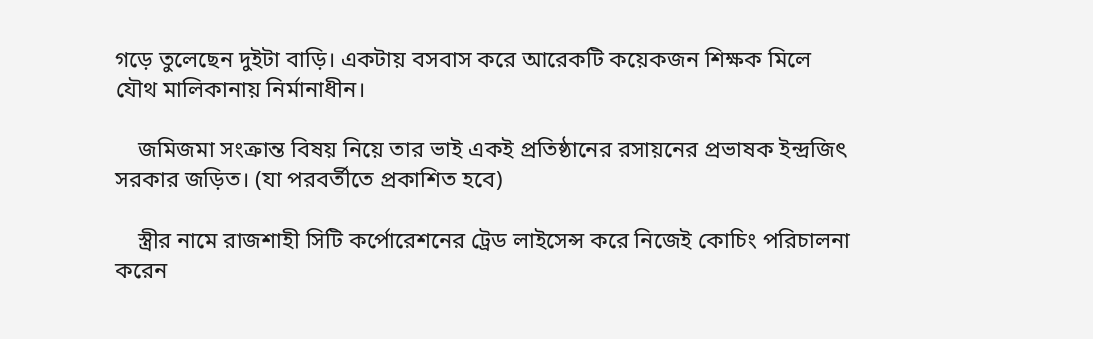গড়ে তুলেছেন দুইটা বাড়ি। একটায় বসবাস করে আরেকটি কয়েকজন শিক্ষক মিলে যৌথ মালিকানায় নির্মানাধীন।

    জমিজমা সংক্রান্ত বিষয় নিয়ে তার ভাই একই প্রতিষ্ঠানের রসায়নের প্রভাষক ইন্দ্রজিৎ সরকার জড়িত। (যা পরবর্তীতে প্রকাশিত হবে)

    স্ত্রীর নামে রাজশাহী সিটি কর্পোরেশনের ট্রেড লাইসেন্স করে নিজেই কোচিং পরিচালনা করেন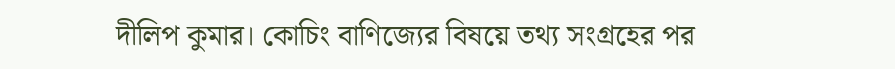দীলিপ কুমার। কোচিং বাণিজ্যের বিষয়ে তথ্য সংগ্রহের পর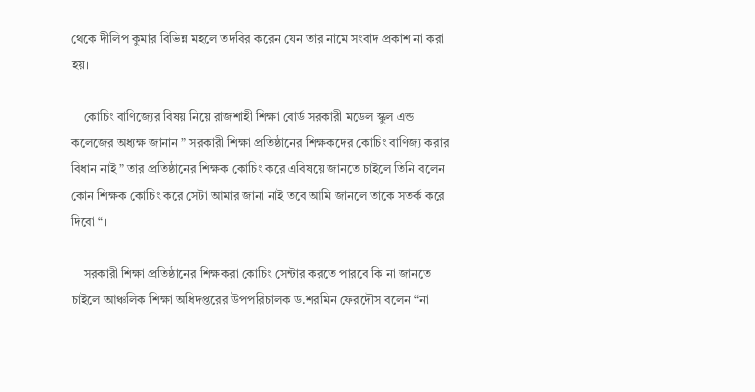থেকে দীলিপ কুমার বিভিন্ন মহলে তদবির করেন যেন তার নামে সংবাদ প্রকাশ না করা হয়।

    কোচিং বাণিজ্যের বিষয় নিয়ে রাজশাহী শিক্ষা বোর্ড সরকারী মডেল স্কুল এন্ড কলেজের অধ্যক্ষ জানান ” সরকারী শিক্ষা প্রতিষ্ঠানের শিক্ষকদের কোচিং বাণিজ্য করার বিধান নাই ” তার প্রতিষ্ঠানের শিক্ষক কোচিং করে এবিষয়ে জানতে চাইলে তিনি বলেন কোন শিক্ষক কোচিং করে সেটা আমার জানা নাই তবে আমি জানলে তাকে সতর্ক করে দিবো “।

    সরকারী শিক্ষা প্রতিষ্ঠানের শিক্ষকরা কোচিং সেন্টার করতে পারবে কি না জানতে চাইলে আঞ্চলিক শিক্ষা অধিদপ্তরের উপপরিচালক ড.শরমিন ফেরদৌস বলেন “না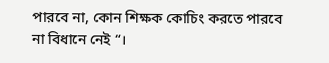পারবে না, কোন শিক্ষক কোচিং করতে পারবে না বিধানে নেই “।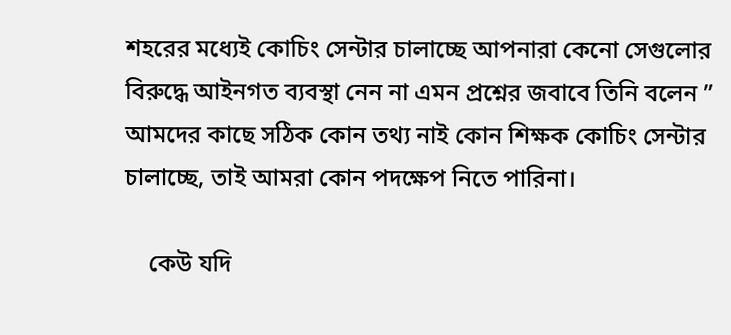শহরের মধ্যেই কোচিং সেন্টার চালাচ্ছে আপনারা কেনো সেগুলোর বিরুদ্ধে আইনগত ব্যবস্থা নেন না এমন প্রশ্নের জবাবে তিনি বলেন ” আমদের কাছে সঠিক কোন তথ্য নাই কোন শিক্ষক কোচিং সেন্টার চালাচ্ছে, তাই আমরা কোন পদক্ষেপ নিতে পারিনা।

    কেউ যদি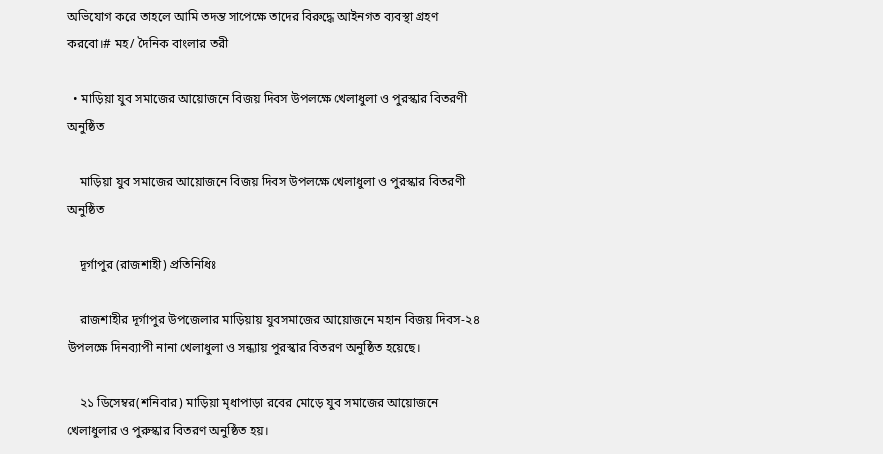অভিযোগ করে তাহলে আমি তদন্ত সাপেক্ষে তাদের বিরুদ্ধে আইনগত ব্যবস্থা গ্রহণ করবো।# মহ/ দৈনিক বাংলার তরী

  • মাড়িয়া যুব সমাজের আয়োজনে বিজয় দিবস উপলক্ষে খেলাধুলা ও পুরস্কার বিতরণী অনুষ্ঠিত

    মাড়িয়া যুব সমাজের আয়োজনে বিজয় দিবস উপলক্ষে খেলাধুলা ও পুরস্কার বিতরণী অনুষ্ঠিত

    দূর্গাপুর (রাজশাহী) প্রতিনিধিঃ

    রাজশাহীর দূর্গাপুর উপজেলার মাড়িয়ায় যুবসমাজের আয়োজনে মহান বিজয় দিবস-২৪ উপলক্ষে দিনব্যাপী নানা খেলাধুলা ও সন্ধ্যায় পুরস্কার বিতরণ অনুষ্ঠিত হয়েছে।

    ২১ ডিসেম্বর(শনিবার) মাড়িয়া মৃধাপাড়া রবের মোড়ে যুব সমাজের আয়োজনে  খেলাধুলার ও পুরুস্কার বিতরণ অনুষ্ঠিত হয়।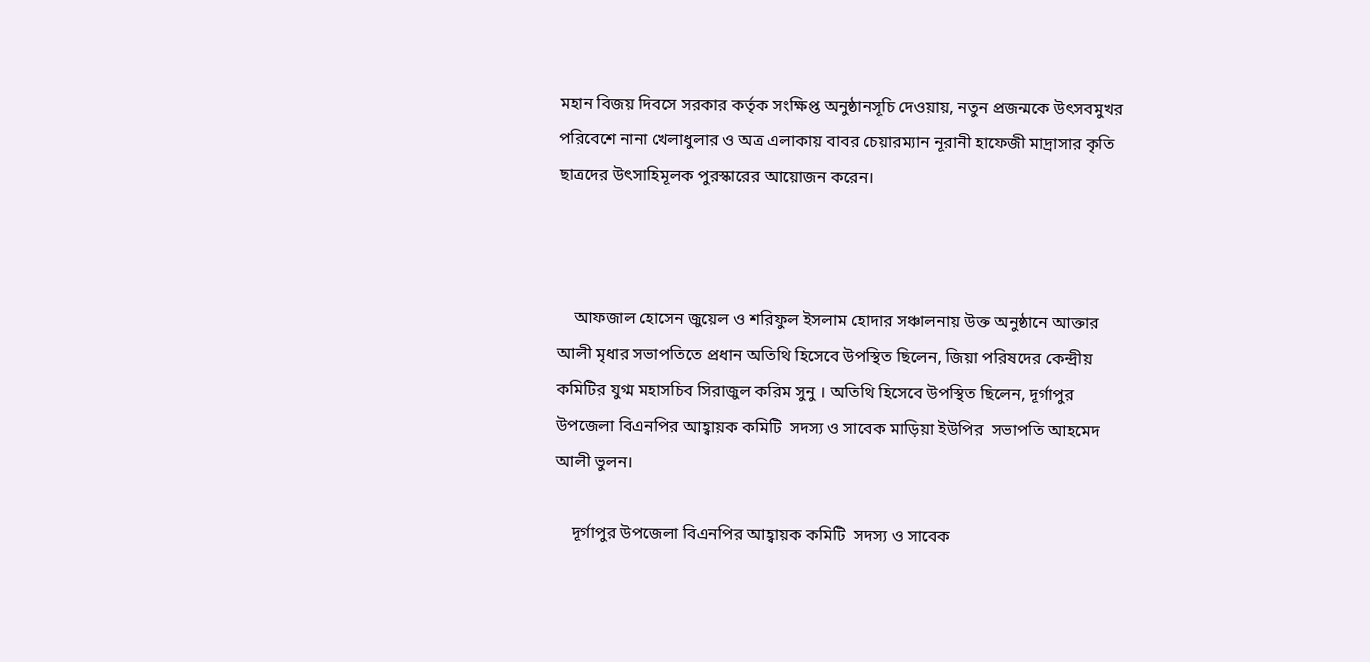মহান বিজয় দিবসে সরকার কর্তৃক সংক্ষিপ্ত অনুষ্ঠানসূচি দেওয়ায়, নতুন প্রজন্মকে উৎসবমুখর পরিবেশে নানা খেলাধুলার ও অত্র এলাকায় বাবর চেয়ারম্যান নূরানী হাফেজী মাদ্রাসার কৃতি ছাত্রদের উৎসাহিমূলক পুরস্কারের আয়োজন করেন।



    আফজাল হোসেন জুয়েল ও শরিফুল ইসলাম হোদার সঞ্চালনায় উক্ত অনুষ্ঠানে আক্তার আলী মৃধার সভাপতিতে প্রধান অতিথি হিসেবে উপস্থিত ছিলেন, জিয়া পরিষদের কেন্দ্রীয় কমিটির যুগ্ম মহাসচিব সিরাজুল করিম সুনু । অতিথি হিসেবে উপস্থিত ছিলেন, দূর্গাপুর উপজেলা বিএনপির আহ্বায়ক কমিটি  সদস্য ও সাবেক মাড়িয়া ইউপির  সভাপতি আহমেদ আলী ভুলন।

    দূর্গাপুর উপজেলা বিএনপির আহ্বায়ক কমিটি  সদস্য ও সাবেক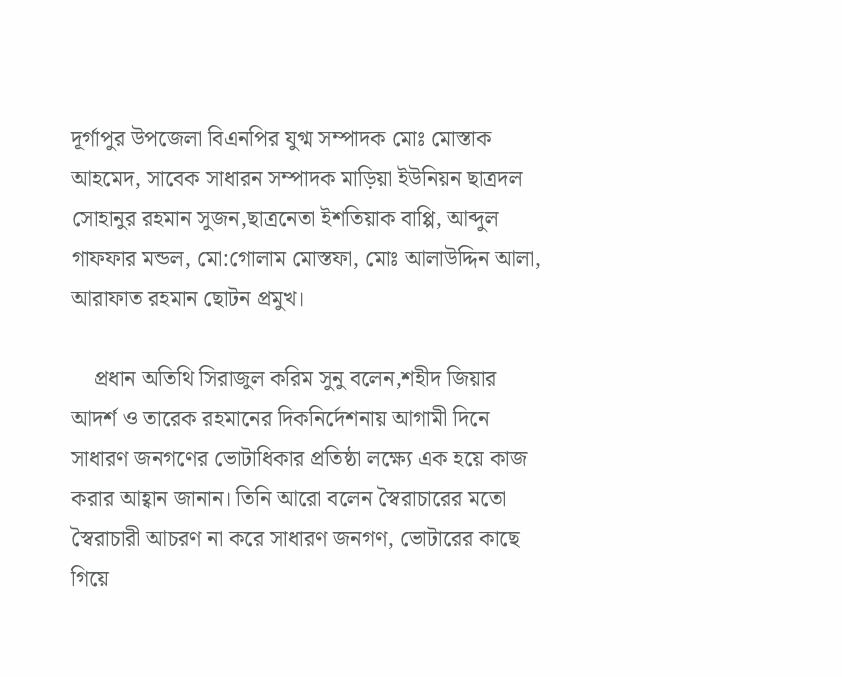দূর্গাপুর উপজেলা বিএনপির যুগ্ম সম্পাদক মোঃ মোস্তাক আহমেদ, সাবেক সাধারন সম্পাদক মাড়িয়া ইউনিয়ন ছাত্রদল সোহানুর রহমান সুজন,ছাত্রনেতা ইশতিয়াক বাপ্পি, আব্দুল গাফফার মন্ডল, মো:গোলাম মোস্তফা, মোঃ আলাউদ্দিন আলা, আরাফাত রহমান ছোটন প্রমুখ।

    প্রধান অতিথি সিরাজুল করিম সুনু বলেন,শহীদ জিয়ার আদর্শ ও তারেক রহমানের দিকনির্দেশনায় আগামী দিনে সাধারণ জনগণের ভোটাধিকার প্রতিষ্ঠা লক্ষ্যে এক হয়ে কাজ করার আহ্বান জানান। তিনি আরো বলেন স্বৈরাচারের মতো স্বৈরাচারী আচরণ না করে সাধারণ জনগণ, ভোটারের কাছে গিয়ে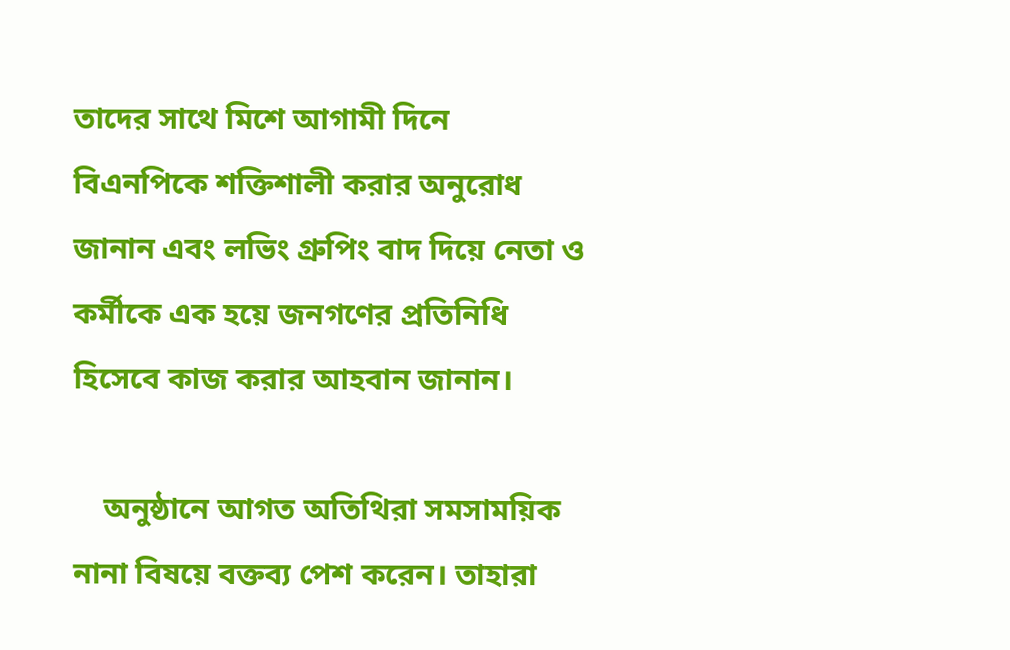তাদের সাথে মিশে আগামী দিনে বিএনপিকে শক্তিশালী করার অনুরোধ জানান এবং লভিং গ্রুপিং বাদ দিয়ে নেতা ও কর্মীকে এক হয়ে জনগণের প্রতিনিধি হিসেবে কাজ করার আহবান জানান।

    অনুষ্ঠানে আগত অতিথিরা সমসাময়িক নানা বিষয়ে বক্তব্য পেশ করেন। তাহারা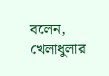বলেন, খেলাধুলার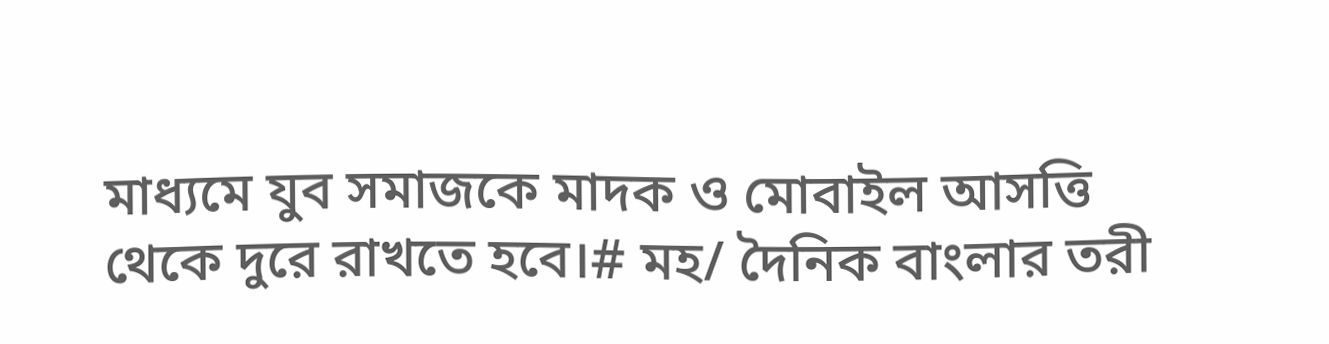মাধ্যমে যুব সমাজকে মাদক ও মোবাইল আসত্তি থেকে দুরে রাখতে হবে।# মহ/ দৈনিক বাংলার তরী